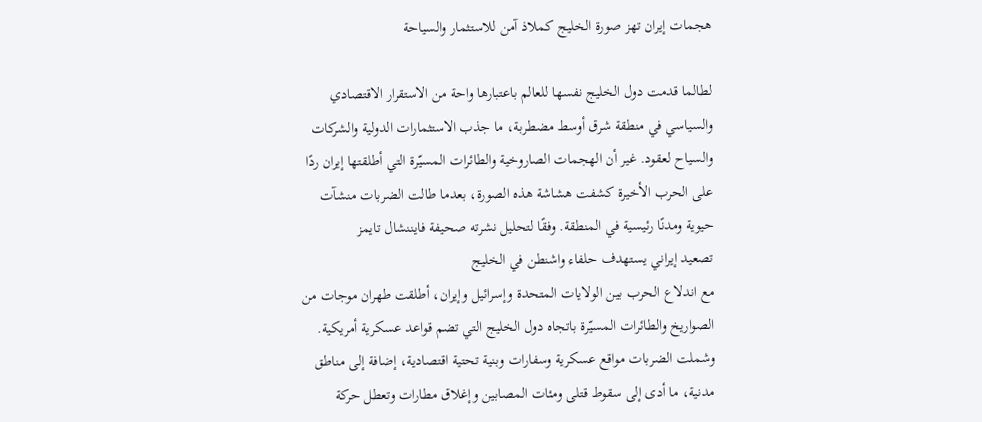هجمات إيران تهز صورة الخليج كملاذ آمن للاستثمار والسياحة

لطالما قدمت دول الخليج نفسها للعالم باعتبارها واحة من الاستقرار الاقتصادي والسياسي في منطقة شرق أوسط مضطربة، ما جذب الاستثمارات الدولية والشركات والسياح لعقود. غير أن الهجمات الصاروخية والطائرات المسيّرة التي أطلقتها إيران ردًا على الحرب الأخيرة كشفت هشاشة هذه الصورة، بعدما طالت الضربات منشآت حيوية ومدنًا رئيسية في المنطقة. وفقًا لتحليل نشرته صحيفة فايننشال تايمز
تصعيد إيراني يستهدف حلفاء واشنطن في الخليج
مع اندلاع الحرب بين الولايات المتحدة وإسرائيل وإيران، أطلقت طهران موجات من الصواريخ والطائرات المسيّرة باتجاه دول الخليج التي تضم قواعد عسكرية أمريكية. وشملت الضربات مواقع عسكرية وسفارات وبنية تحتية اقتصادية، إضافة إلى مناطق مدنية، ما أدى إلى سقوط قتلى ومئات المصابين وإغلاق مطارات وتعطل حركة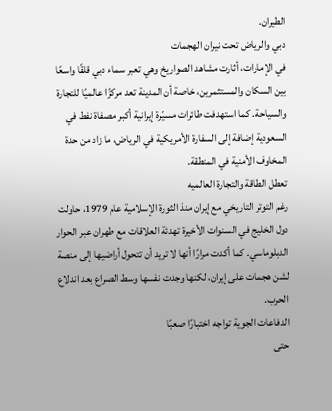الطيران.
دبي والرياض تحت نيران الهجمات
في الإمارات، أثارت مشاهد الصواريخ وهي تعبر سماء دبي قلقًا واسعًا بين السكان والمستثمرين، خاصة أن المدينة تعد مركزًا عالميًا للتجارة والسياحة. كما استهدفت طائرات مسيّرة إيرانية أكبر مصفاة نفط في السعودية إضافة إلى السفارة الأمريكية في الرياض، ما زاد من حدة المخاوف الأمنية في المنطقة.
تعطل الطاقة والتجارة العالميه
رغم التوتر التاريخي مع إيران منذ الثورة الإسلامية عام 1979، حاولت دول الخليج في السنوات الأخيرة تهدئة العلاقات مع طهران عبر الحوار الدبلوماسي. كما أكدت مرارًا أنها لا تريد أن تتحول أراضيها إلى منصة لشن هجمات على إيران، لكنها وجدت نفسها وسط الصراع بعد اندلاع الحرب.
الدفاعات الجوية تواجه اختبارًا صعبًا
حتى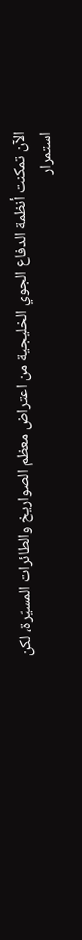الآن تمكنت أنظمة الدفاع الجوي الخليجية من اعتراض معظم الصواريخ والطائرات المسيّرة، لكن استمرار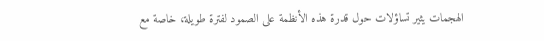الهجمات يثير تساؤلات حول قدرة هذه الأنظمة على الصمود لفترة طويلة، خاصة مع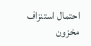احتمال استنزاف مخزون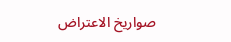صواريخ الاعتراض